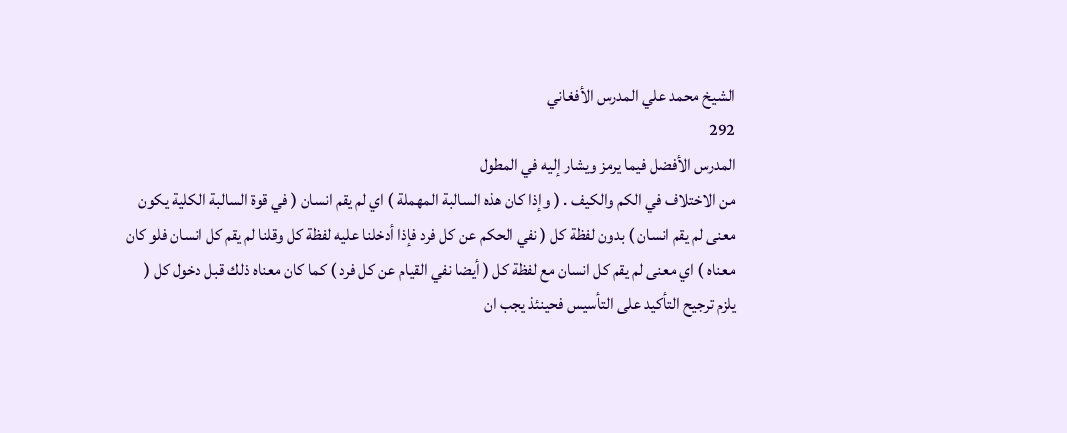الشيخ محمد علي المدرس الأفغاني
292
المدرس الأفضل فيما يرمز ويشار إليه في المطول
من الاختلاف في الكم والكيف . ( وإذا كان هذه السالبة المهملة ) اي لم يقم انسان ( في قوة السالبة الكلية يكون معنى لم يقم انسان ) بدون لفظة كل ( نفي الحكم عن كل فرد فإذا أدخلنا عليه لفظة كل وقلنا لم يقم كل انسان فلو كان معناه ) اي معنى لم يقم كل انسان مع لفظة كل ( أيضا نفي القيام عن كل فرد ) كما كان معناه ذلك قبل دخول كل ( يلزم ترجيح التأكيد على التأسيس فحينئذ يجب ان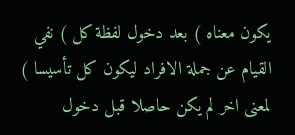يكون معناه ) بعد دخول لفظة كل ) نفي القيام عن جملة الافراد ليكون كل تأسيسا ) لمعنى اخر لم يكن حاصلا قبل دخول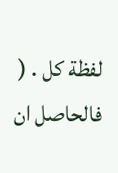لفظة كل . ( فالحاصل ان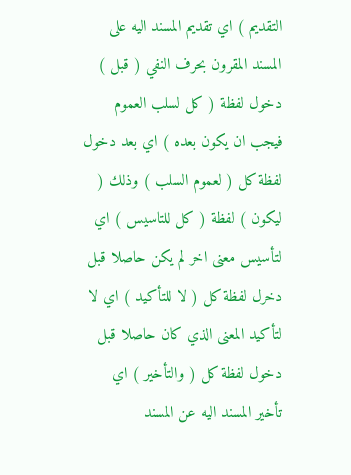التقديم ) اي تقديم المسند اليه على المسند المقرون بحرف النفي ( قبل ) دخول لفظة ( كل لسلب العموم فيجب ان يكون بعده ) اي بعد دخول لفظة كل ( لعموم السلب ) وذلك ( ليكون ) لفظة ( كل للتاسيس ) اي لتأسيس معنى اخر لم يكن حاصلا قبل دخرل لفظة كل ( لا للتأكيد ) اي لا لتأكيد المعنى الذي كان حاصلا قبل دخول لفظة كل ( والتأخير ) اي تأخير المسند اليه عن المسند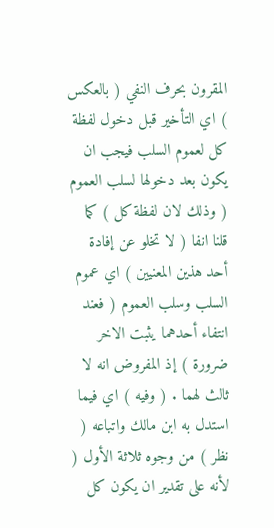المقرون بحرف النفي ( بالعكس ) اي التأخير قبل دخول لفظة كل لعموم السلب فيجب ان يكون بعد دخولها لسلب العموم ( وذلك لان لفظة كل ) كما قلنا انفا ( لا تخلو عن إفادة أحد هذين المعنيين ) اي عموم السلب وسلب العموم ( فعند انتفاء أحدهما يثبت الاخر ضرورة ) إذ المفروض انه لا ثالث لهما . ( وفيه ) اي فيما استدل به ابن مالك واتباعه ( نظر ) من وجوه ثلاثة الأول ( لأنه على تقدير ان يكون كل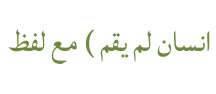انسان لم يقم ) مع لفظ